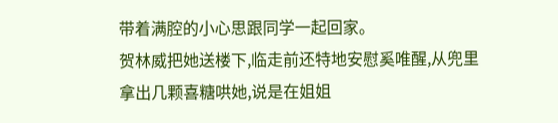带着满腔的小心思跟同学一起回家。
贺林威把她送楼下,临走前还特地安慰奚唯醒,从兜里拿出几颗喜糖哄她,说是在姐姐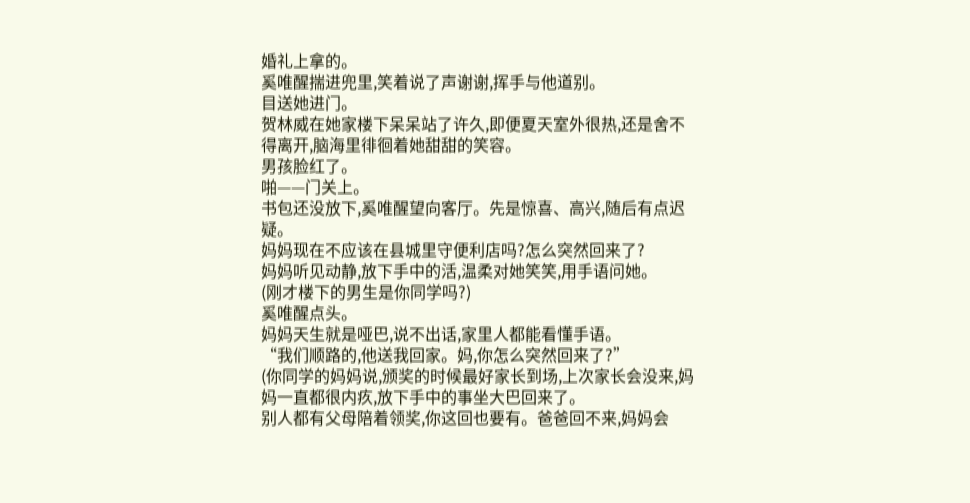婚礼上拿的。
奚唯醒揣进兜里,笑着说了声谢谢,挥手与他道别。
目送她进门。
贺林威在她家楼下呆呆站了许久,即便夏天室外很热,还是舍不得离开,脑海里徘徊着她甜甜的笑容。
男孩脸红了。
啪——门关上。
书包还没放下,奚唯醒望向客厅。先是惊喜、高兴,随后有点迟疑。
妈妈现在不应该在县城里守便利店吗?怎么突然回来了?
妈妈听见动静,放下手中的活,温柔对她笑笑,用手语问她。
(刚才楼下的男生是你同学吗?)
奚唯醒点头。
妈妈天生就是哑巴,说不出话,家里人都能看懂手语。
“我们顺路的,他送我回家。妈,你怎么突然回来了?”
(你同学的妈妈说,颁奖的时候最好家长到场,上次家长会没来,妈妈一直都很内疚,放下手中的事坐大巴回来了。
别人都有父母陪着领奖,你这回也要有。爸爸回不来,妈妈会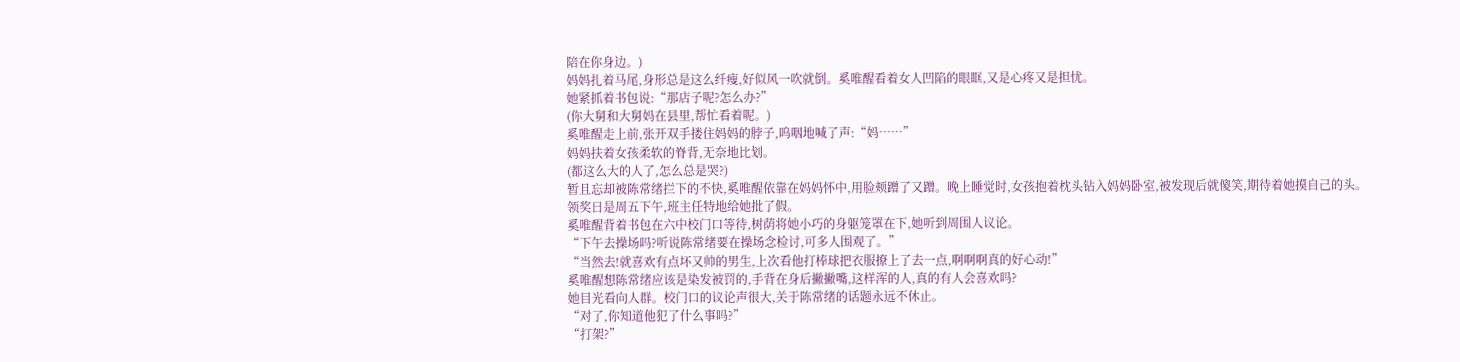陪在你身边。)
妈妈扎着马尾,身形总是这么纤瘦,好似风一吹就倒。奚唯醒看着女人凹陷的眼眶,又是心疼又是担忧。
她紧抓着书包说:“那店子呢?怎么办?”
(你大舅和大舅妈在县里,帮忙看着呢。)
奚唯醒走上前,张开双手搂住妈妈的脖子,呜咽地喊了声:“妈……”
妈妈扶着女孩柔软的脊背,无奈地比划。
(都这么大的人了,怎么总是哭?)
暂且忘却被陈常绪拦下的不快,奚唯醒依靠在妈妈怀中,用脸颊蹭了又蹭。晚上睡觉时,女孩抱着枕头钻入妈妈卧室,被发现后就傻笑,期待着她摸自己的头。
领奖日是周五下午,班主任特地给她批了假。
奚唯醒背着书包在六中校门口等待,树荫将她小巧的身躯笼罩在下,她听到周围人议论。
“下午去操场吗?听说陈常绪要在操场念检讨,可多人围观了。”
“当然去!就喜欢有点坏又帅的男生,上次看他打棒球把衣服撩上了去一点,啊啊啊真的好心动!”
奚唯醒想陈常绪应该是染发被罚的,手背在身后撇撇嘴,这样浑的人,真的有人会喜欢吗?
她目光看向人群。校门口的议论声很大,关于陈常绪的话题永远不休止。
“对了,你知道他犯了什么事吗?”
“打架?”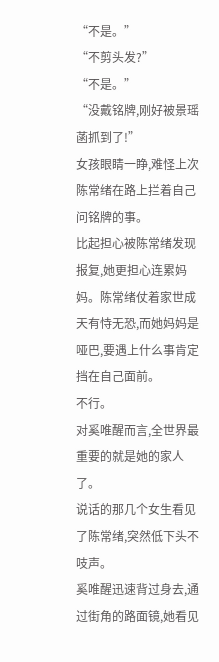“不是。”
“不剪头发?”
“不是。”
“没戴铭牌,刚好被景瑶菡抓到了!”
女孩眼睛一睁,难怪上次陈常绪在路上拦着自己问铭牌的事。
比起担心被陈常绪发现报复,她更担心连累妈妈。陈常绪仗着家世成天有恃无恐,而她妈妈是哑巴,要遇上什么事肯定挡在自己面前。
不行。
对奚唯醒而言,全世界最重要的就是她的家人了。
说话的那几个女生看见了陈常绪,突然低下头不吱声。
奚唯醒迅速背过身去,通过街角的路面镜,她看见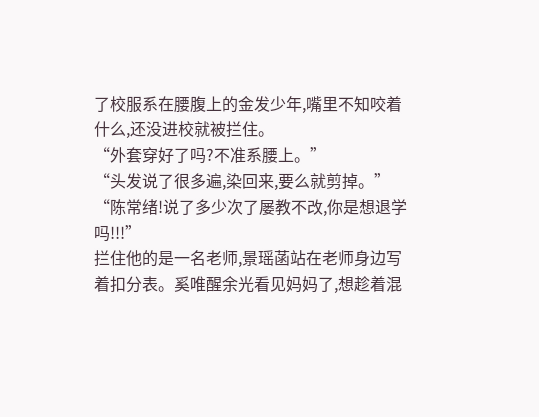了校服系在腰腹上的金发少年,嘴里不知咬着什么,还没进校就被拦住。
“外套穿好了吗?不准系腰上。”
“头发说了很多遍,染回来,要么就剪掉。”
“陈常绪!说了多少次了屡教不改,你是想退学吗!!!”
拦住他的是一名老师,景瑶菡站在老师身边写着扣分表。奚唯醒余光看见妈妈了,想趁着混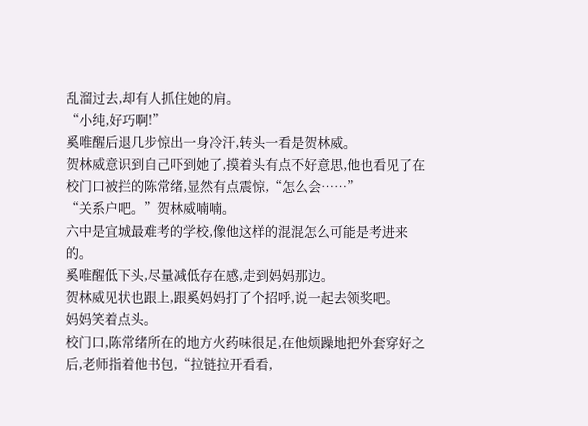乱溜过去,却有人抓住她的肩。
“小纯,好巧啊!”
奚唯醒后退几步惊出一身冷汗,转头一看是贺林威。
贺林威意识到自己吓到她了,摸着头有点不好意思,他也看见了在校门口被拦的陈常绪,显然有点震惊,“怎么会……”
“关系户吧。”贺林威喃喃。
六中是宜城最难考的学校,像他这样的混混怎么可能是考进来的。
奚唯醒低下头,尽量减低存在感,走到妈妈那边。
贺林威见状也跟上,跟奚妈妈打了个招呼,说一起去领奖吧。
妈妈笑着点头。
校门口,陈常绪所在的地方火药味很足,在他烦躁地把外套穿好之后,老师指着他书包,“拉链拉开看看,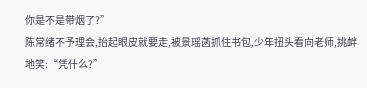你是不是带烟了?”
陈常绪不予理会,抬起眼皮就要走,被景瑶菡抓住书包,少年扭头看向老师,挑衅地笑:“凭什么?”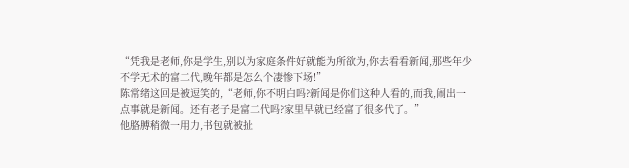“凭我是老师,你是学生,别以为家庭条件好就能为所欲为,你去看看新闻,那些年少不学无术的富二代,晚年都是怎么个凄惨下场!”
陈常绪这回是被逗笑的,“老师,你不明白吗?新闻是你们这种人看的,而我,闹出一点事就是新闻。还有老子是富二代吗?家里早就已经富了很多代了。”
他胳膊稍微一用力,书包就被扯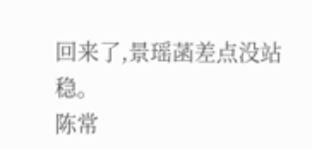回来了,景瑶菡差点没站稳。
陈常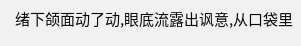绪下颌面动了动,眼底流露出讽意,从口袋里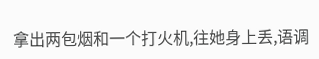拿出两包烟和一个打火机,往她身上丢,语调